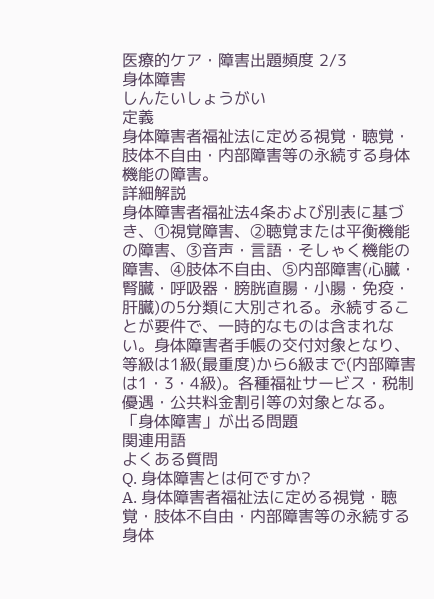医療的ケア・障害出題頻度 2/3
身体障害
しんたいしょうがい
定義
身体障害者福祉法に定める視覚・聴覚・肢体不自由・内部障害等の永続する身体機能の障害。
詳細解説
身体障害者福祉法4条および別表に基づき、①視覚障害、②聴覚または平衡機能の障害、③音声・言語・そしゃく機能の障害、④肢体不自由、⑤内部障害(心臓・腎臓・呼吸器・膀胱直腸・小腸・免疫・肝臓)の5分類に大別される。永続することが要件で、一時的なものは含まれない。身体障害者手帳の交付対象となり、等級は1級(最重度)から6級まで(内部障害は1・3・4級)。各種福祉サービス・税制優遇・公共料金割引等の対象となる。
「身体障害」が出る問題
関連用語
よくある質問
Q. 身体障害とは何ですか?
A. 身体障害者福祉法に定める視覚・聴覚・肢体不自由・内部障害等の永続する身体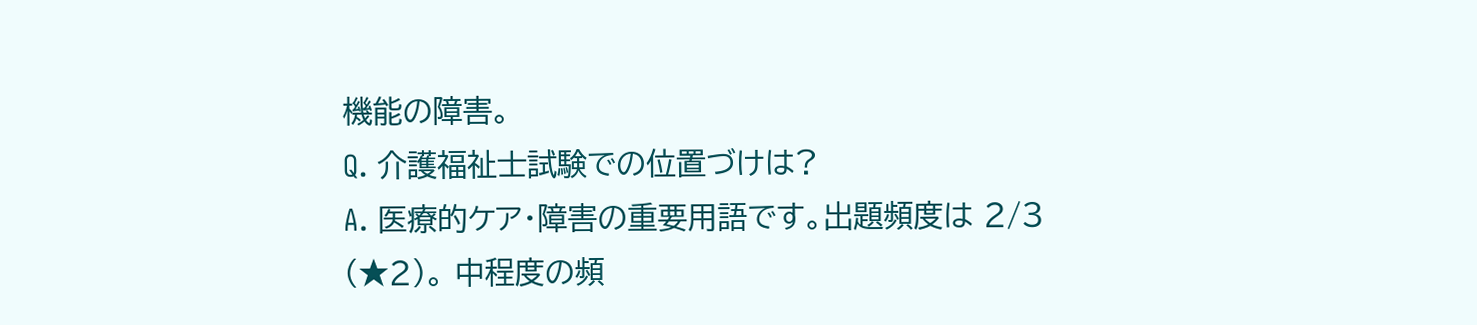機能の障害。
Q. 介護福祉士試験での位置づけは?
A. 医療的ケア・障害の重要用語です。出題頻度は 2/3 (★2)。 中程度の頻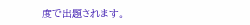度で出題されます。